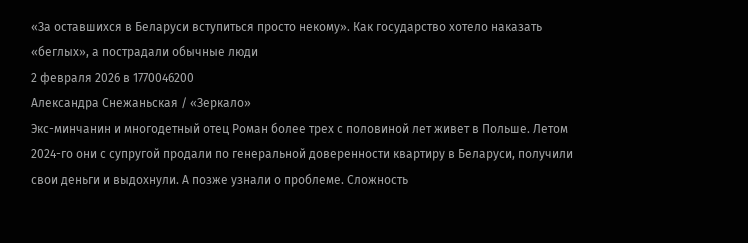«За оставшихся в Беларуси вступиться просто некому». Как государство хотело наказать «беглых», а пострадали обычные люди
2 февраля 2026 в 1770046200
Александра Снежаньская / «Зеркало»
Экс-минчанин и многодетный отец Роман более трех с половиной лет живет в Польше. Летом 2024-го они с супругой продали по генеральной доверенности квартиру в Беларуси, получили свои деньги и выдохнули. А позже узнали о проблеме. Сложность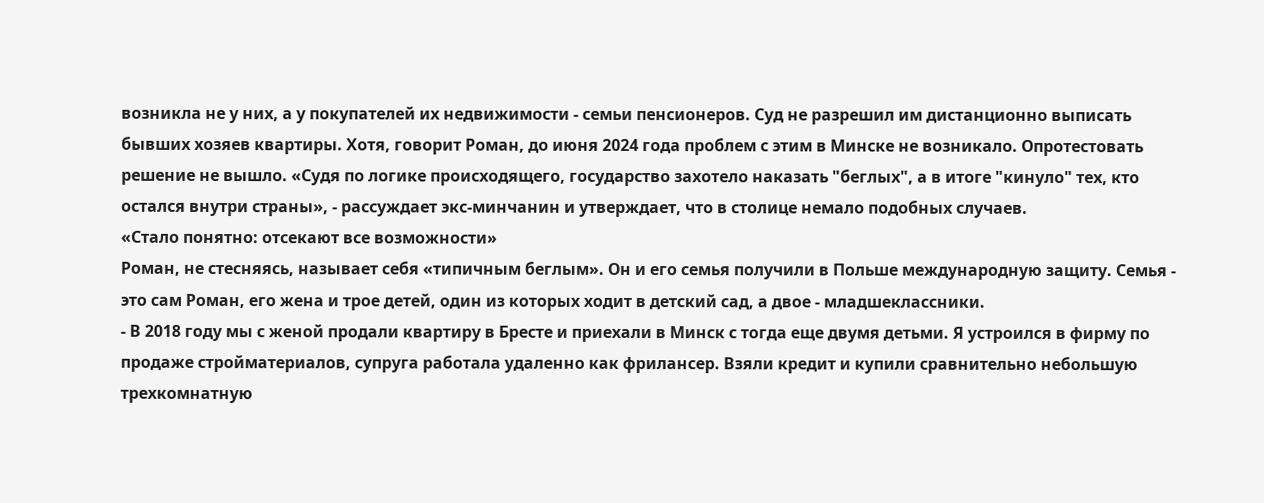возникла не у них, а у покупателей их недвижимости - семьи пенсионеров. Суд не разрешил им дистанционно выписать бывших хозяев квартиры. Хотя, говорит Роман, до июня 2024 года проблем с этим в Минске не возникало. Опротестовать решение не вышло. «Судя по логике происходящего, государство захотело наказать "беглых", а в итоге "кинуло" тех, кто остался внутри страны», - рассуждает экс-минчанин и утверждает, что в столице немало подобных случаев.
«Стало понятно: отсекают все возможности»
Роман, не стесняясь, называет себя «типичным беглым». Он и его семья получили в Польше международную защиту. Семья - это сам Роман, его жена и трое детей, один из которых ходит в детский сад, а двое - младшеклассники.
- В 2018 году мы с женой продали квартиру в Бресте и приехали в Минск с тогда еще двумя детьми. Я устроился в фирму по продаже стройматериалов, супруга работала удаленно как фрилансер. Взяли кредит и купили сравнительно небольшую трехкомнатную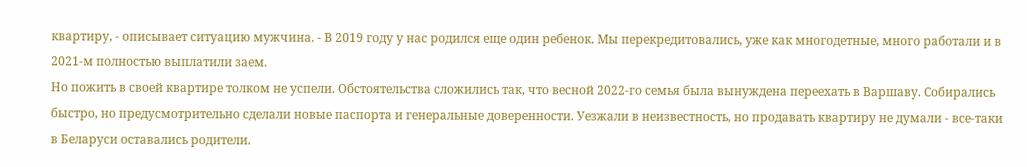квартиру, - описывает ситуацию мужчина. - В 2019 году у нас родился еще один ребенок. Мы перекредитовались, уже как многодетные, много работали и в 2021-м полностью выплатили заем.
Но пожить в своей квартире толком не успели. Обстоятельства сложились так, что весной 2022-го семья была вынуждена переехать в Варшаву. Собирались быстро, но предусмотрительно сделали новые паспорта и генеральные доверенности. Уезжали в неизвестность, но продавать квартиру не думали - все-таки в Беларуси оставались родители.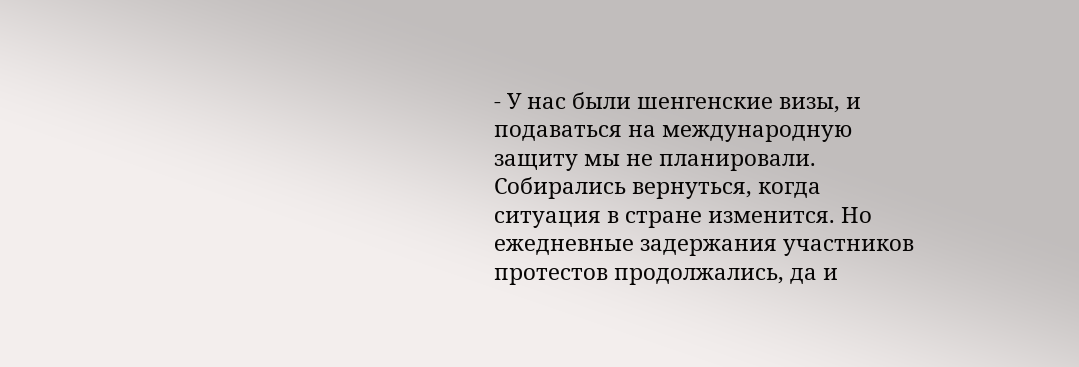- У нас были шенгенские визы, и подаваться на международную защиту мы не планировали. Собирались вернуться, когда ситуация в стране изменится. Но ежедневные задержания участников протестов продолжались, да и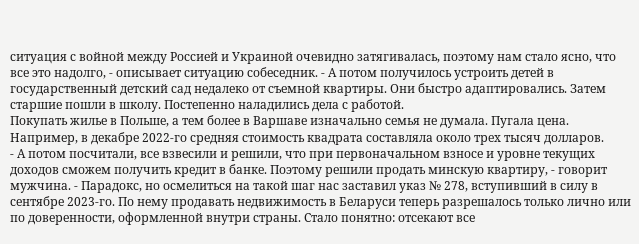ситуация с войной между Россией и Украиной очевидно затягивалась, поэтому нам стало ясно, что все это надолго, - описывает ситуацию собеседник. - А потом получилось устроить детей в государственный детский сад недалеко от съемной квартиры. Они быстро адаптировались. Затем старшие пошли в школу. Постепенно наладились дела с работой.
Покупать жилье в Польше, а тем более в Варшаве изначально семья не думала. Пугала цена. Например, в декабре 2022-го средняя стоимость квадрата составляла около трех тысяч долларов.
- А потом посчитали, все взвесили и решили, что при первоначальном взносе и уровне текущих доходов сможем получить кредит в банке. Поэтому решили продать минскую квартиру, - говорит мужчина. - Парадокс, но осмелиться на такой шаг нас заставил указ № 278, вступивший в силу в сентябре 2023-го. По нему продавать недвижимость в Беларуси теперь разрешалось только лично или по доверенности, оформленной внутри страны. Стало понятно: отсекают все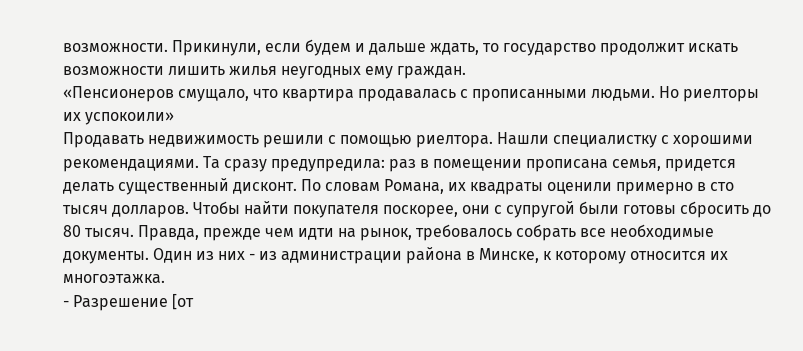возможности. Прикинули, если будем и дальше ждать, то государство продолжит искать возможности лишить жилья неугодных ему граждан.
«Пенсионеров смущало, что квартира продавалась с прописанными людьми. Но риелторы их успокоили»
Продавать недвижимость решили с помощью риелтора. Нашли специалистку с хорошими рекомендациями. Та сразу предупредила: раз в помещении прописана семья, придется делать существенный дисконт. По словам Романа, их квадраты оценили примерно в сто тысяч долларов. Чтобы найти покупателя поскорее, они с супругой были готовы сбросить до 80 тысяч. Правда, прежде чем идти на рынок, требовалось собрать все необходимые документы. Один из них - из администрации района в Минске, к которому относится их многоэтажка.
- Разрешение [от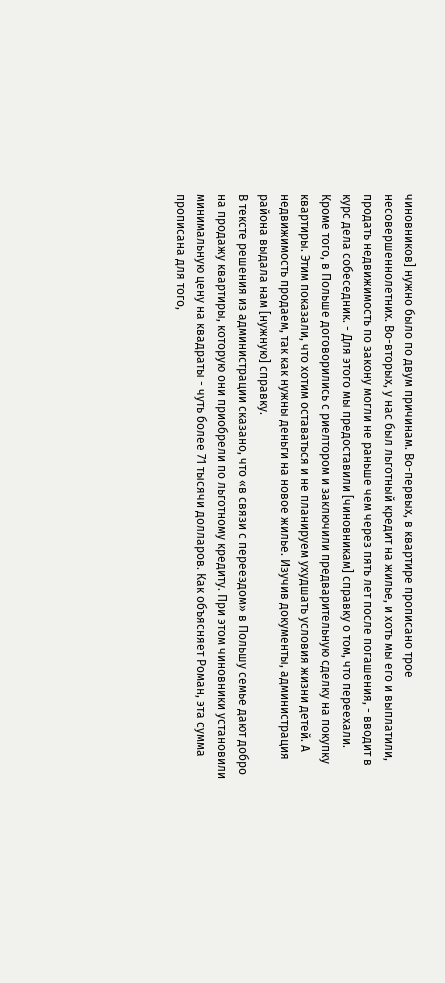чиновников] нужно было по двум причинам. Во-первых, в квартире прописано трое несовершеннолетних. Во-вторых, у нас был льготный кредит на жилье, и хоть мы его и выплатили, продать недвижимость по закону могли не раньше чем через пять лет после погашения, - вводит в курс дела собеседник. - Для этого мы предоставили [чиновникам] справку о том, что переехали. Кроме того, в Польше договорились с риелтором и заключили предварительную сделку на покупку квартиры. Этим показали, что хотим оставаться и не планируем ухудшать условия жизни детей. А недвижимость продаем, так как нужны деньги на новое жилье. Изучив документы, администрация района выдала нам [нужную] справку.
В тексте решения из администрации сказано, что «в связи с переездом» в Польшу семье дают добро на продажу квартиры, которую они приобрели по льготному кредиту. При этом чиновники установили минимальную цену на квадраты - чуть более 71 тысячи долларов. Как объясняет Роман, эта сумма прописана для того,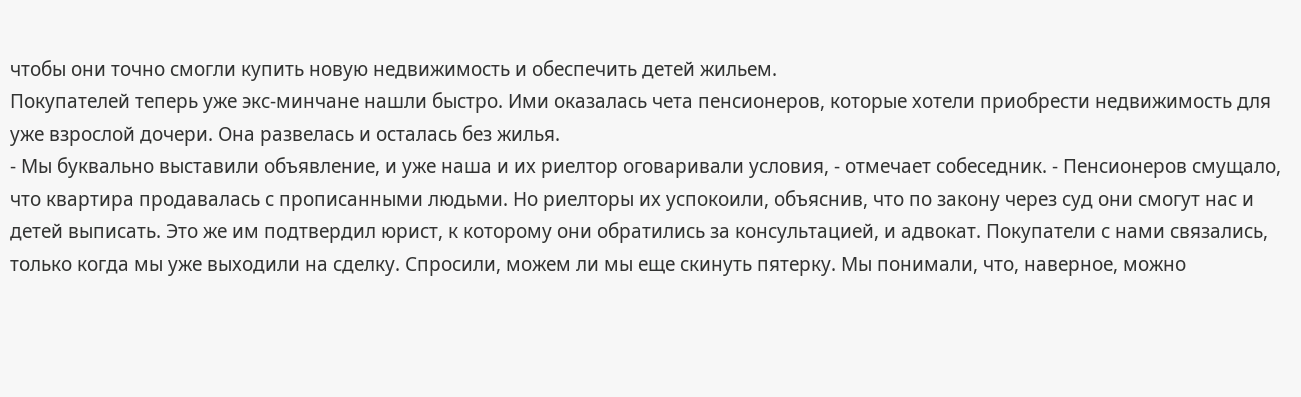чтобы они точно смогли купить новую недвижимость и обеспечить детей жильем.
Покупателей теперь уже экс-минчане нашли быстро. Ими оказалась чета пенсионеров, которые хотели приобрести недвижимость для уже взрослой дочери. Она развелась и осталась без жилья.
- Мы буквально выставили объявление, и уже наша и их риелтор оговаривали условия, - отмечает собеседник. - Пенсионеров смущало, что квартира продавалась с прописанными людьми. Но риелторы их успокоили, объяснив, что по закону через суд они смогут нас и детей выписать. Это же им подтвердил юрист, к которому они обратились за консультацией, и адвокат. Покупатели с нами связались, только когда мы уже выходили на сделку. Спросили, можем ли мы еще скинуть пятерку. Мы понимали, что, наверное, можно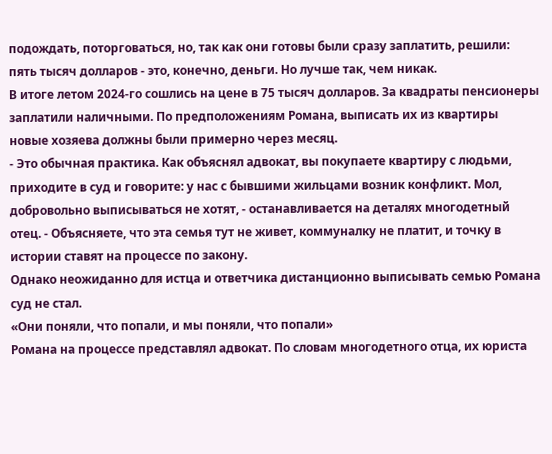подождать, поторговаться, но, так как они готовы были сразу заплатить, решили: пять тысяч долларов - это, конечно, деньги. Но лучше так, чем никак.
В итоге летом 2024-го сошлись на цене в 75 тысяч долларов. За квадраты пенсионеры заплатили наличными. По предположениям Романа, выписать их из квартиры новые хозяева должны были примерно через месяц.
- Это обычная практика. Как объяснял адвокат, вы покупаете квартиру с людьми, приходите в суд и говорите: у нас с бывшими жильцами возник конфликт. Мол, добровольно выписываться не хотят, - останавливается на деталях многодетный отец. - Объясняете, что эта семья тут не живет, коммуналку не платит, и точку в истории ставят на процессе по закону.
Однако неожиданно для истца и ответчика дистанционно выписывать семью Романа суд не стал.
«Они поняли, что попали, и мы поняли, что попали»
Романа на процессе представлял адвокат. По словам многодетного отца, их юриста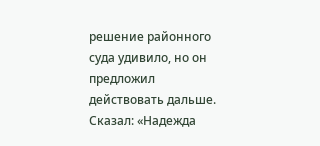решение районного суда удивило, но он предложил действовать дальше. Сказал: «Надежда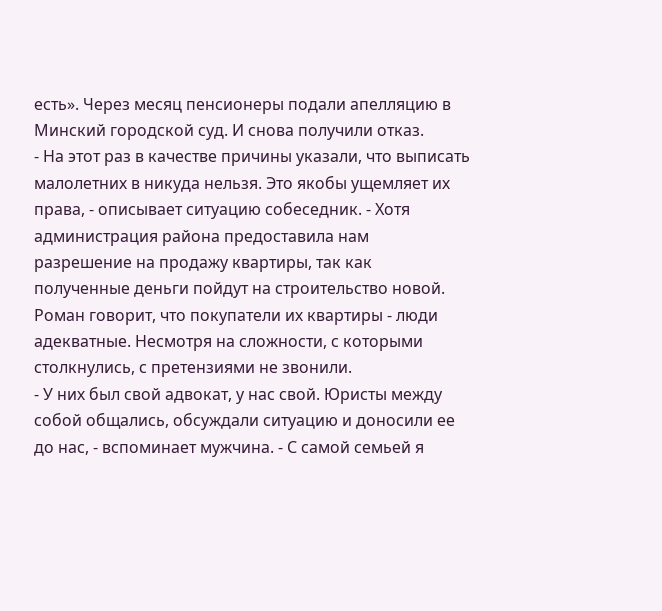есть». Через месяц пенсионеры подали апелляцию в Минский городской суд. И снова получили отказ.
- На этот раз в качестве причины указали, что выписать малолетних в никуда нельзя. Это якобы ущемляет их права, - описывает ситуацию собеседник. - Хотя администрация района предоставила нам разрешение на продажу квартиры, так как полученные деньги пойдут на строительство новой.
Роман говорит, что покупатели их квартиры - люди адекватные. Несмотря на сложности, с которыми столкнулись, с претензиями не звонили.
- У них был свой адвокат, у нас свой. Юристы между собой общались, обсуждали ситуацию и доносили ее до нас, - вспоминает мужчина. - С самой семьей я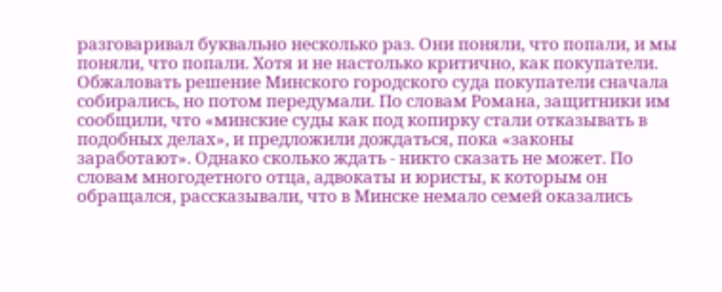разговаривал буквально несколько раз. Они поняли, что попали, и мы поняли, что попали. Хотя и не настолько критично, как покупатели.
Обжаловать решение Минского городского суда покупатели сначала собирались, но потом передумали. По словам Романа, защитники им сообщили, что «минские суды как под копирку стали отказывать в подобных делах», и предложили дождаться, пока «законы заработают». Однако сколько ждать - никто сказать не может. По словам многодетного отца, адвокаты и юристы, к которым он обращался, рассказывали, что в Минске немало семей оказались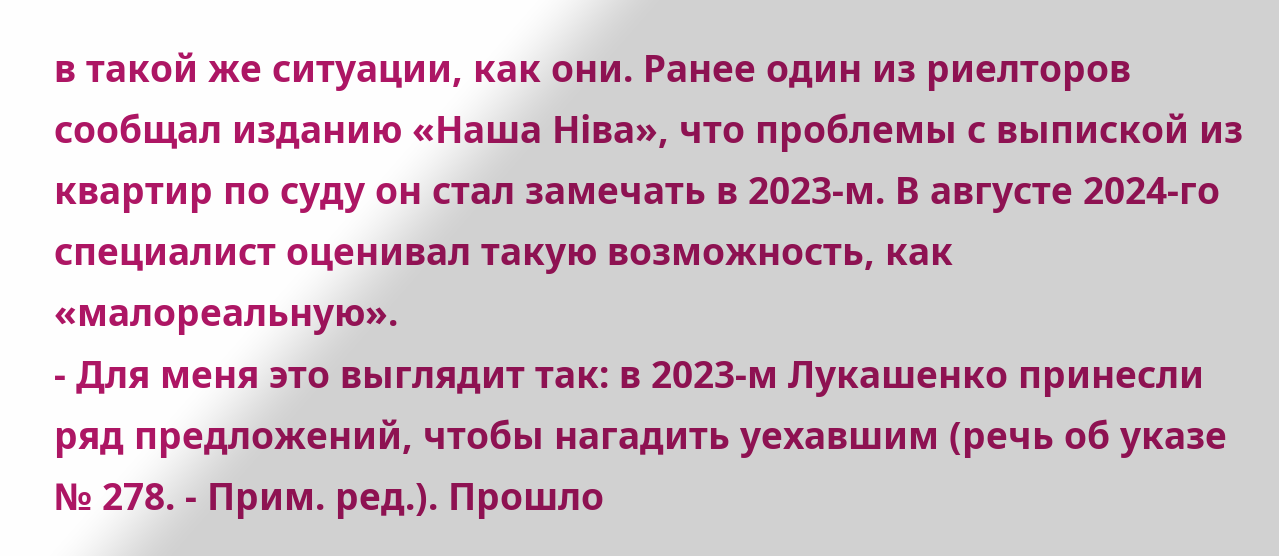в такой же ситуации, как они. Ранее один из риелторов сообщал изданию «Наша Ніва», что проблемы с выпиской из квартир по суду он стал замечать в 2023-м. В августе 2024-го специалист оценивал такую возможность, как «малореальную».
- Для меня это выглядит так: в 2023-м Лукашенко принесли ряд предложений, чтобы нагадить уехавшим (речь об указе № 278. - Прим. ред.). Прошло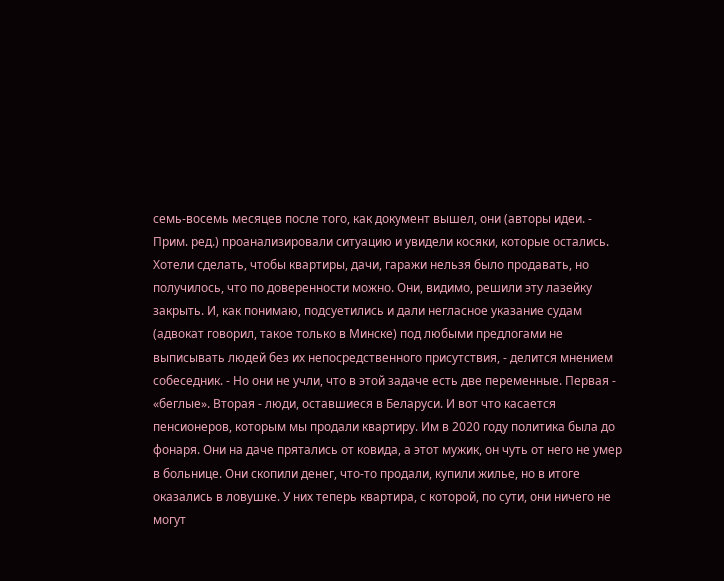семь-восемь месяцев после того, как документ вышел, они (авторы идеи. - Прим. ред.) проанализировали ситуацию и увидели косяки, которые остались. Хотели сделать, чтобы квартиры, дачи, гаражи нельзя было продавать, но получилось, что по доверенности можно. Они, видимо, решили эту лазейку закрыть. И, как понимаю, подсуетились и дали негласное указание судам (адвокат говорил, такое только в Минске) под любыми предлогами не выписывать людей без их непосредственного присутствия, - делится мнением собеседник. - Но они не учли, что в этой задаче есть две переменные. Первая - «беглые». Вторая - люди, оставшиеся в Беларуси. И вот что касается пенсионеров, которым мы продали квартиру. Им в 2020 году политика была до фонаря. Они на даче прятались от ковида, а этот мужик, он чуть от него не умер в больнице. Они скопили денег, что-то продали, купили жилье, но в итоге оказались в ловушке. У них теперь квартира, с которой, по сути, они ничего не могут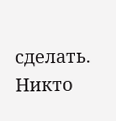сделать. Никто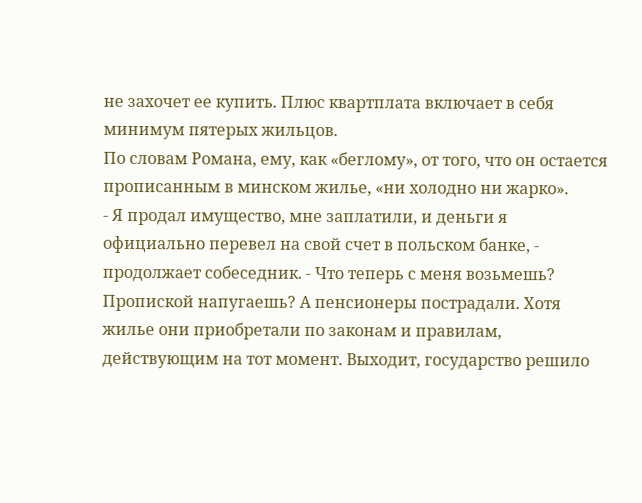не захочет ее купить. Плюс квартплата включает в себя минимум пятерых жильцов.
По словам Романа, ему, как «беглому», от того, что он остается прописанным в минском жилье, «ни холодно ни жарко».
- Я продал имущество, мне заплатили, и деньги я официально перевел на свой счет в польском банке, - продолжает собеседник. - Что теперь с меня возьмешь? Пропиской напугаешь? А пенсионеры пострадали. Хотя жилье они приобретали по законам и правилам, действующим на тот момент. Выходит, государство решило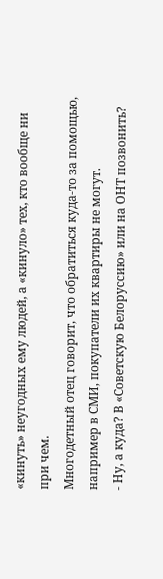«кинуть» неугодных ему людей, а «кинуло» тех, кто вообще ни при чем.
Многодетный отец говорит, что обратиться куда-то за помощью, например в СМИ, покупатели их квартиры не могут.
- Ну, а куда? В «Советскую Белоруссию» или на ОНТ позвонить?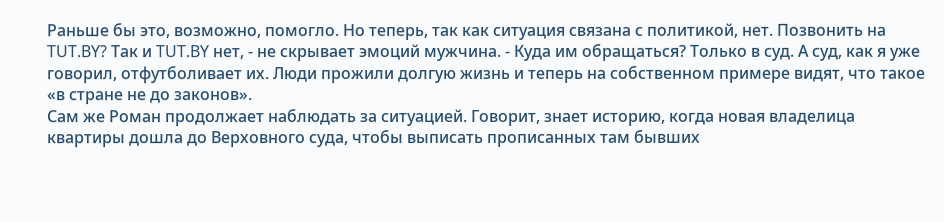Раньше бы это, возможно, помогло. Но теперь, так как ситуация связана с политикой, нет. Позвонить на TUT.BY? Так и TUT.BY нет, - не скрывает эмоций мужчина. - Куда им обращаться? Только в суд. А суд, как я уже говорил, отфутболивает их. Люди прожили долгую жизнь и теперь на собственном примере видят, что такое «в стране не до законов».
Сам же Роман продолжает наблюдать за ситуацией. Говорит, знает историю, когда новая владелица квартиры дошла до Верховного суда, чтобы выписать прописанных там бывших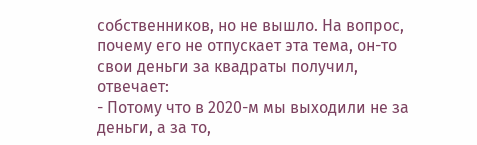собственников, но не вышло. На вопрос, почему его не отпускает эта тема, он-то свои деньги за квадраты получил, отвечает:
- Потому что в 2020-м мы выходили не за деньги, а за то,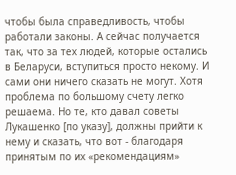чтобы была справедливость, чтобы работали законы. А сейчас получается так, что за тех людей, которые остались в Беларуси, вступиться просто некому. И сами они ничего сказать не могут. Хотя проблема по большому счету легко решаема. Но те, кто давал советы Лукашенко [по указу], должны прийти к нему и сказать, что вот - благодаря принятым по их «рекомендациям»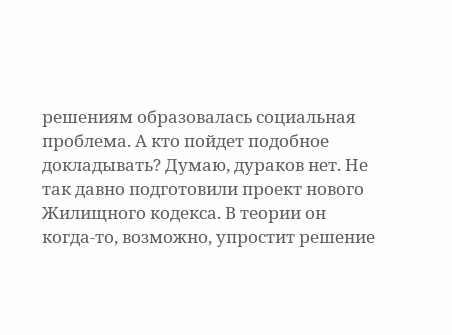решениям образовалась социальная проблема. А кто пойдет подобное докладывать? Думаю, дураков нет. Не так давно подготовили проект нового Жилищного кодекса. В теории он когда-то, возможно, упростит решение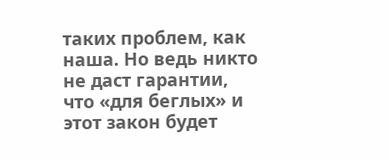таких проблем, как наша. Но ведь никто не даст гарантии, что «для беглых» и этот закон будет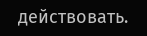действовать.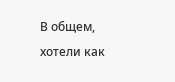В общем, хотели как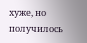хуже, но получилось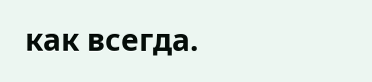как всегда.